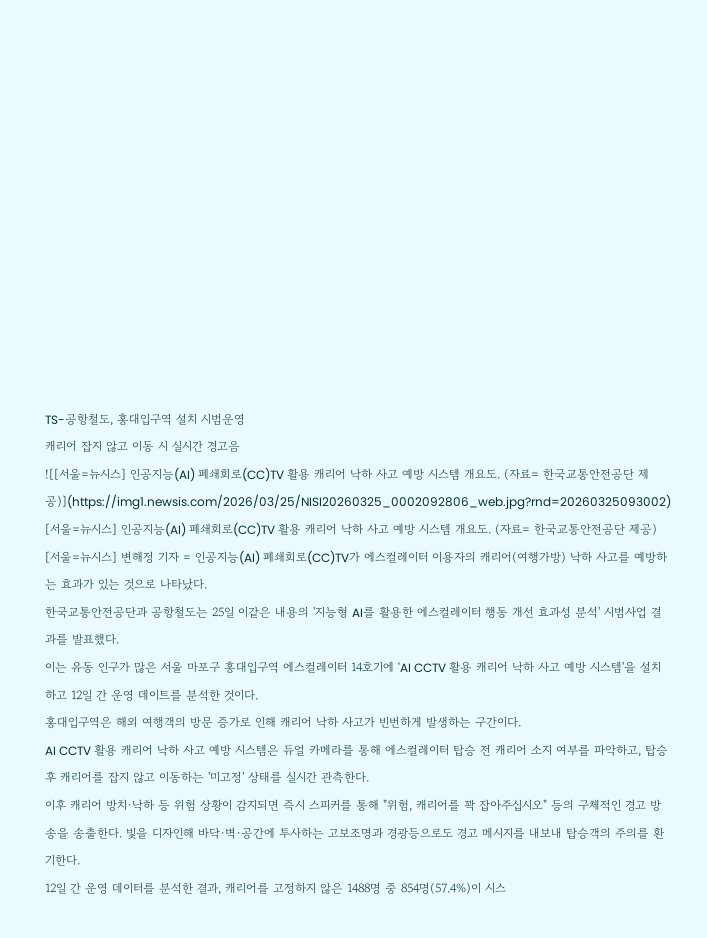TS-공항철도, 홍대입구역 설치 시범운영
캐리어 잡지 않고 이동 시 실시간 경고음
![[서울=뉴시스] 인공지능(AI) 폐쇄회로(CC)TV 활용 캐리어 낙하 사고 예방 시스템 개요도. (자료= 한국교통안전공단 제공)](https://img1.newsis.com/2026/03/25/NISI20260325_0002092806_web.jpg?rnd=20260325093002)
[서울=뉴시스] 인공지능(AI) 폐쇄회로(CC)TV 활용 캐리어 낙하 사고 예방 시스템 개요도. (자료= 한국교통안전공단 제공)
[서울=뉴시스] 변해정 기자 = 인공지능(AI) 폐쇄회로(CC)TV가 에스컬레이터 이용자의 캐리어(여행가방) 낙하 사고를 예방하는 효과가 있는 것으로 나타났다.
한국교통안전공단과 공항철도는 25일 이같은 내용의 '지능형 AI를 활용한 에스컬레이터 행동 개선 효과성 분석' 시범사업 결과를 발표했다.
이는 유동 인구가 많은 서울 마포구 홍대입구역 에스컬레이터 14호기에 'AI CCTV 활용 캐리어 낙하 사고 예방 시스템'을 설치하고 12일 간 운영 데이트를 분석한 것이다.
홍대입구역은 해외 여행객의 방문 증가로 인해 캐리어 낙하 사고가 빈번하게 발생하는 구간이다.
AI CCTV 활용 캐리어 낙하 사고 예방 시스템은 듀얼 카메라를 통해 에스컬레이터 탑승 전 캐리어 소지 여부를 파악하고, 탑승 후 캐리어를 잡지 않고 이동하는 '미고정' 상태를 실시간 관측한다.
이후 캐리어 방치·낙하 등 위험 상황이 감지되면 즉시 스피커를 통해 "위험, 캐리어를 꽉 잡아주십시오" 등의 구체적인 경고 방송을 송출한다. 빛을 디자인해 바닥·벽·공간에 투사하는 고보조명과 경광등으로도 경고 메시지를 내보내 탑승객의 주의를 환기한다.
12일 간 운영 데이터를 분석한 결과, 캐리어를 고정하지 않은 1488명 중 854명(57.4%)이 시스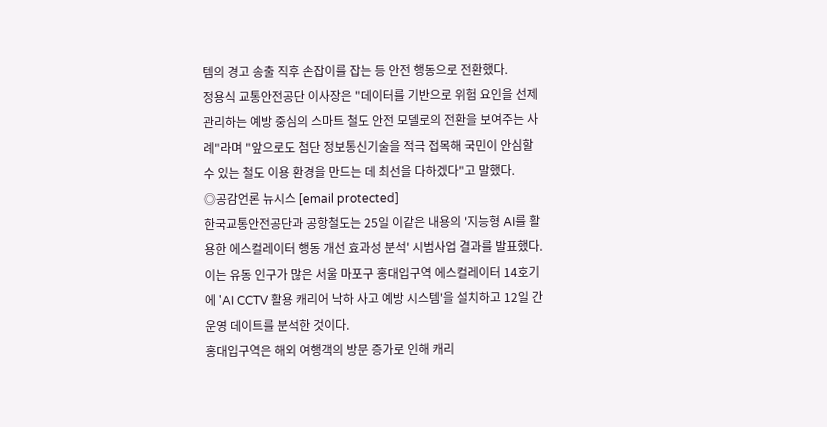템의 경고 송출 직후 손잡이를 잡는 등 안전 행동으로 전환했다.
정용식 교통안전공단 이사장은 "데이터를 기반으로 위험 요인을 선제 관리하는 예방 중심의 스마트 철도 안전 모델로의 전환을 보여주는 사례"라며 "앞으로도 첨단 정보통신기술을 적극 접목해 국민이 안심할 수 있는 철도 이용 환경을 만드는 데 최선을 다하겠다"고 말했다.
◎공감언론 뉴시스 [email protected]
한국교통안전공단과 공항철도는 25일 이같은 내용의 '지능형 AI를 활용한 에스컬레이터 행동 개선 효과성 분석' 시범사업 결과를 발표했다.
이는 유동 인구가 많은 서울 마포구 홍대입구역 에스컬레이터 14호기에 'AI CCTV 활용 캐리어 낙하 사고 예방 시스템'을 설치하고 12일 간 운영 데이트를 분석한 것이다.
홍대입구역은 해외 여행객의 방문 증가로 인해 캐리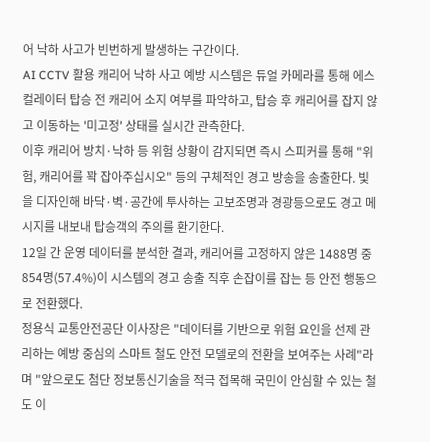어 낙하 사고가 빈번하게 발생하는 구간이다.
AI CCTV 활용 캐리어 낙하 사고 예방 시스템은 듀얼 카메라를 통해 에스컬레이터 탑승 전 캐리어 소지 여부를 파악하고, 탑승 후 캐리어를 잡지 않고 이동하는 '미고정' 상태를 실시간 관측한다.
이후 캐리어 방치·낙하 등 위험 상황이 감지되면 즉시 스피커를 통해 "위험, 캐리어를 꽉 잡아주십시오" 등의 구체적인 경고 방송을 송출한다. 빛을 디자인해 바닥·벽·공간에 투사하는 고보조명과 경광등으로도 경고 메시지를 내보내 탑승객의 주의를 환기한다.
12일 간 운영 데이터를 분석한 결과, 캐리어를 고정하지 않은 1488명 중 854명(57.4%)이 시스템의 경고 송출 직후 손잡이를 잡는 등 안전 행동으로 전환했다.
정용식 교통안전공단 이사장은 "데이터를 기반으로 위험 요인을 선제 관리하는 예방 중심의 스마트 철도 안전 모델로의 전환을 보여주는 사례"라며 "앞으로도 첨단 정보통신기술을 적극 접목해 국민이 안심할 수 있는 철도 이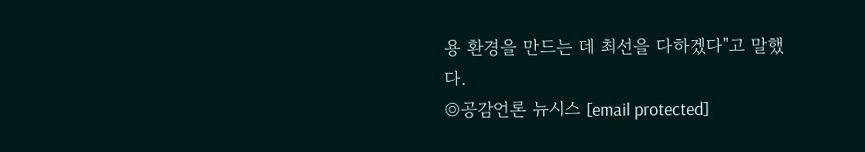용 환경을 만드는 데 최선을 다하겠다"고 말했다.
◎공감언론 뉴시스 [email protected]